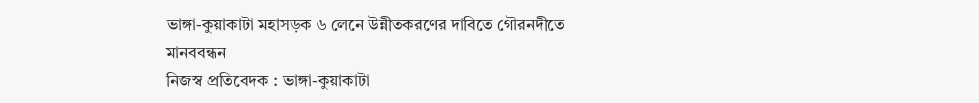ভাঙ্গা-কুয়াকাটা মহাসড়ক ৬ লেনে উন্নীতকরণের দাবিতে গৌরনদীতে মানববন্ধন
নিজস্ব প্রতিবেদক : ভাঙ্গা-কুয়াকাটা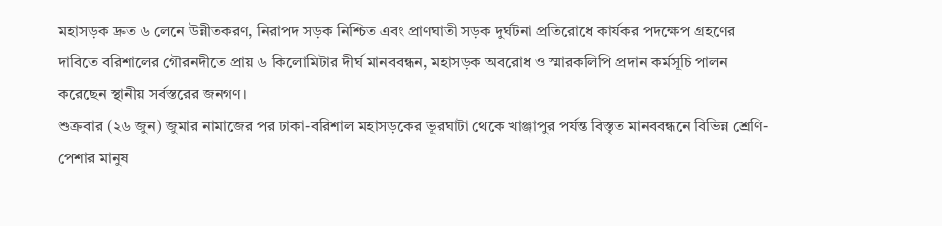মহাসড়ক দ্রুত ৬ লেনে উন্নীতকরণ, নিরাপদ সড়ক নিশ্চিত এবং প্রাণঘাতী সড়ক দুর্ঘটনা প্রতিরোধে কার্যকর পদক্ষেপ গ্রহণের দাবিতে বরিশালের গৌরনদীতে প্রায় ৬ কিলোমিটার দীর্ঘ মানববন্ধন, মহাসড়ক অবরোধ ও স্মারকলিপি প্রদান কর্মসূচি পালন করেছেন স্থানীয় সর্বস্তরের জনগণ।
শুক্রবার (২৬ জুন) জুমার নামাজের পর ঢাকা-বরিশাল মহাসড়কের ভূরঘাটা থেকে খাঞ্জাপুর পর্যন্ত বিস্তৃত মানববন্ধনে বিভিন্ন শ্রেণি-পেশার মানুষ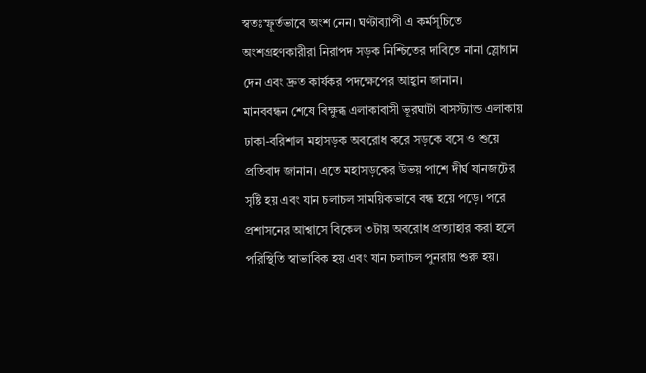স্বতঃস্ফূর্তভাবে অংশ নেন। ঘণ্টাব্যাপী এ কর্মসূচিতে অংশগ্রহণকারীরা নিরাপদ সড়ক নিশ্চিতের দাবিতে নানা স্লোগান দেন এবং দ্রুত কার্যকর পদক্ষেপের আহ্বান জানান।
মানববন্ধন শেষে বিক্ষুব্ধ এলাকাবাসী ভূরঘাটা বাসস্ট্যান্ড এলাকায় ঢাকা-বরিশাল মহাসড়ক অবরোধ করে সড়কে বসে ও শুয়ে প্রতিবাদ জানান। এতে মহাসড়কের উভয় পাশে দীর্ঘ যানজটের সৃষ্টি হয় এবং যান চলাচল সাময়িকভাবে বন্ধ হয়ে পড়ে। পরে প্রশাসনের আশ্বাসে বিকেল ৩টায় অবরোধ প্রত্যাহার করা হলে পরিস্থিতি স্বাভাবিক হয় এবং যান চলাচল পুনরায় শুরু হয়।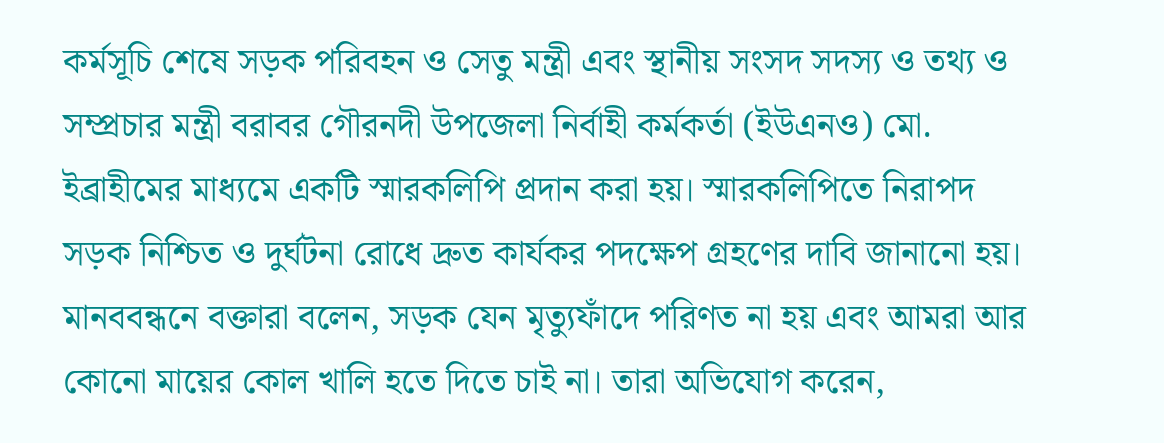কর্মসূচি শেষে সড়ক পরিবহন ও সেতু মন্ত্রী এবং স্থানীয় সংসদ সদস্য ও তথ্য ও সম্প্রচার মন্ত্রী বরাবর গৌরনদী উপজেলা নির্বাহী কর্মকর্তা (ইউএনও) মো. ইব্রাহীমের মাধ্যমে একটি স্মারকলিপি প্রদান করা হয়। স্মারকলিপিতে নিরাপদ সড়ক নিশ্চিত ও দুর্ঘটনা রোধে দ্রুত কার্যকর পদক্ষেপ গ্রহণের দাবি জানানো হয়।
মানববন্ধনে বক্তারা বলেন, সড়ক যেন মৃত্যুফাঁদে পরিণত না হয় এবং আমরা আর কোনো মায়ের কোল খালি হতে দিতে চাই না। তারা অভিযোগ করেন,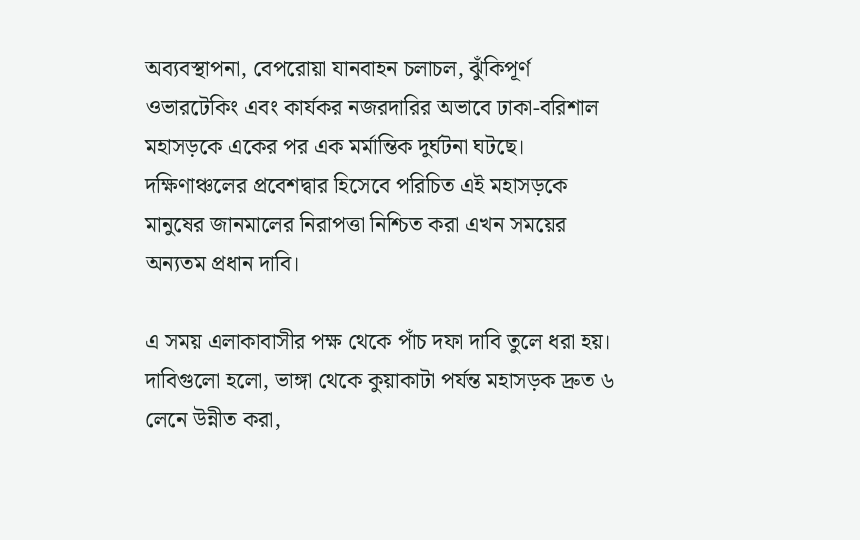অব্যবস্থাপনা, বেপরোয়া যানবাহন চলাচল, ঝুঁকিপূর্ণ ওভারটেকিং এবং কার্যকর নজরদারির অভাবে ঢাকা-বরিশাল মহাসড়কে একের পর এক মর্মান্তিক দুর্ঘটনা ঘটছে। দক্ষিণাঞ্চলের প্রবেশদ্বার হিসেবে পরিচিত এই মহাসড়কে মানুষের জানমালের নিরাপত্তা নিশ্চিত করা এখন সময়ের অন্যতম প্রধান দাবি।

এ সময় এলাকাবাসীর পক্ষ থেকে পাঁচ দফা দাবি তুলে ধরা হয়। দাবিগুলো হলো, ভাঙ্গা থেকে কুয়াকাটা পর্যন্ত মহাসড়ক দ্রুত ৬ লেনে উন্নীত করা,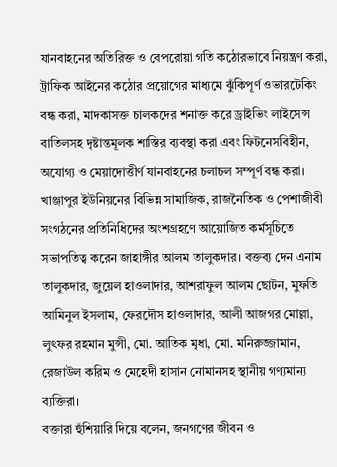যানবাহনের অতিরিক্ত ও বেপরোয়া গতি কঠোরভাবে নিয়ন্ত্রণ করা, ট্রাফিক আইনের কঠোর প্রয়োগের মাধ্যমে ঝুঁকিপূর্ণ ওভারটেকিং বন্ধ করা, মাদকাসক্ত চালকদের শনাক্ত করে ড্রাইভিং লাইসেন্স বাতিলসহ দৃষ্টান্তমূলক শাস্তির ব্যবস্থা করা এবং ফিটনেসবিহীন, অযোগ্য ও মেয়াদোত্তীর্ণ যানবাহনের চলাচল সম্পূর্ণ বন্ধ করা।
খাঞ্জাপুর ইউনিয়নের বিভিন্ন সামাজিক, রাজনৈতিক ও পেশাজীবী সংগঠনের প্রতিনিধিদের অংশগ্রহণে আয়োজিত কর্মসূচিতে সভাপতিত্ব করেন জাহাঙ্গীর আলম তালুকদার। বক্তব্য দেন এনাম তালুকদার, জুয়েল হাওলাদার, আশরাফুল আলম ছোটন, মুফতি আমিনুল ইসলাম, ফেরদৌস হাওলাদার, আলী আজগর মোল্লা, লুৎফর রহমান মুন্সী, মো. আতিক মৃধা, মো. মনিরুজ্জামান, রেজাউল করিম ও মেহেদী হাসান নোমানসহ স্থানীয় গণ্যমান্য ব্যক্তিরা।
বক্তারা হুঁশিয়ারি দিয়ে বলেন, জনগণের জীবন ও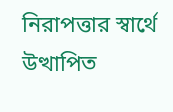নিরাপত্তার স্বার্থে উত্থাপিত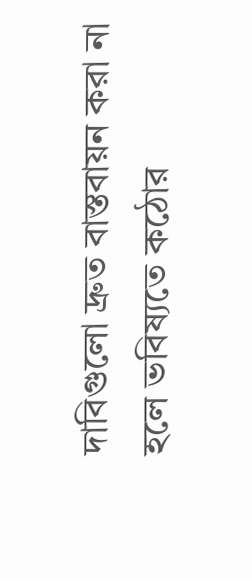দাবিগুলো দ্রুত বাস্তবায়ন করা না হলে ভবিষ্যতে কঠোর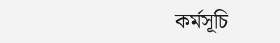কর্মসূচি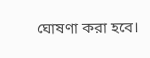ঘোষণা করা হবে।